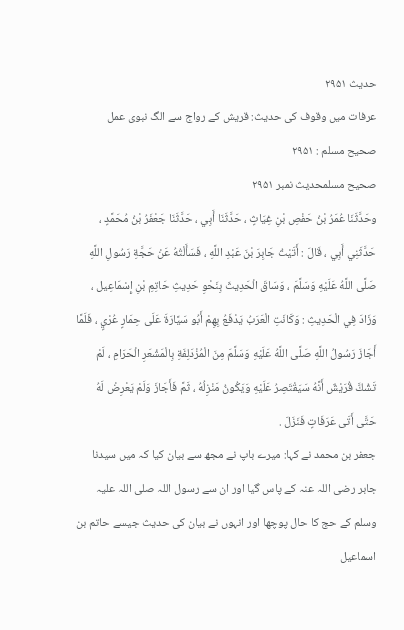حدیث ۲۹۵۱
عرفات میں وقوف کی حدیث: قریش کے رواج سے الگ نبوی عمل
صحیح مسلم : ۲۹۵۱
صحیح مسلمحدیث نمبر ۲۹۵۱
وحَدَّثَنَا عُمَرُ بْنُ حَفْصِ بْنِ غِيَاثٍ ، حَدَّثَنَا أَبِي ، حَدَّثَنَا جَعْفَرُ بْنُ مُحَمَّدٍ ، حَدَّثَنِي أَبِي ، قَالَ : أَتَيْتُ جَابِرَ بْنَ عَبْدِ اللَّهِ ، فَسَأَلْتُهُ عَنْ حَجَّةِ رَسُولِ اللَّهِ صَلَّى اللَّهُ عَلَيْهِ وَسَلَّمَ ، وَسَاقَ الْحَدِيثَ بِنَحْوِ حَدِيثِ حَاتِمِ بْنِ إِسْمَاعِيل ، وَزَادَ فِي الْحَدِيثِ : وَكَانَتِ الْعَرَبُ يَدْفَعُ بِهِمْ أَبُو سَيَّارَةَ عَلَى حِمَارٍ عُرْيٍ ، فَلَمَّا أَجَازَ رَسُولُ اللَّهِ صَلَّى اللَّهُ عَلَيْهِ وَسَلَّمَ مِنَ الْمُزْدَلِفَةِ بِالْمَشْعَرِ الْحَرَامِ ، لَمْ تَشُكَّ قُرَيْشٌ أَنَّهُ سَيَقْتَصِرُ عَلَيْهِ وَيَكُونُ مَنْزِلُهُ ، ثَمَّ فَأَجَازَ وَلَمْ يَعْرِضْ لَهُ حَتَّى أَتَى عَرَفَاتٍ فَنَزَلَ .
جعفر بن محمد نے کہا: میرے باپ نے مجھ سے بیان کیا کہ میں سیدنا جابر رضی اللہ عنہ کے پاس گیا اور ان سے رسول اللہ صلی اللہ علیہ وسلم کے حج کا حال پوچھا اور انہوں نے بیان کی حدیث جیسے حاتم بن اسماعیل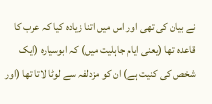نے بیان کی تھی اور اس میں اتنا زیادہ کیا کہ عرب کا قاعدہ تھا (یعنی ایام جاہلیت میں) کہ ابوسیارہ (ایک شخص کی کنیت ہے) ان کو مزدلفہ سے لوٹا لاتا تھا (اور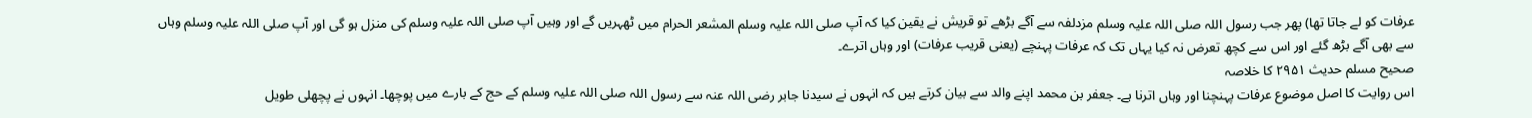عرفات کو لے جاتا تھا) پھر جب رسول اللہ صلی اللہ علیہ وسلم مزدلفہ سے آگے بڑھے تو قریش نے یقین کیا کہ آپ صلی اللہ علیہ وسلم المشعر الحرام میں ٹھہریں گے اور وہیں آپ صلی اللہ علیہ وسلم کی منزل ہو گی اور آپ صلی اللہ علیہ وسلم وہاں سے بھی آگے بڑھ گئے اور اس سے کچھ تعرض نہ کیا یہاں تک کہ عرفات پہنچے (یعنی قریب عرفات) اور وہاں اترے۔
صحیح مسلم حدیث ۲۹۵۱ کا خلاصہ
اس روایت کا اصل موضوع عرفات پہنچنا اور وہاں اترنا ہے۔ جعفر بن محمد اپنے والد سے بیان کرتے ہیں کہ انہوں نے سیدنا جابر رضی اللہ عنہ سے رسول اللہ صلی اللہ علیہ وسلم کے حج کے بارے میں پوچھا۔ انہوں نے پچھلی طویل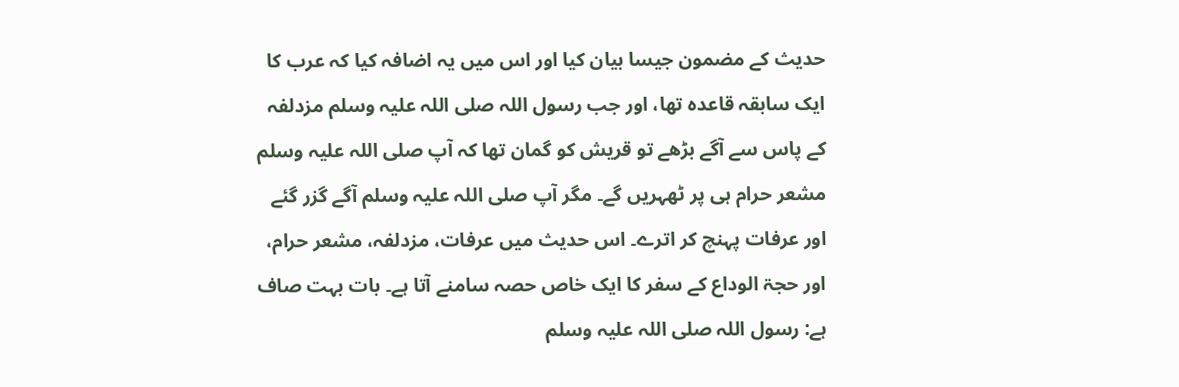حدیث کے مضمون جیسا بیان کیا اور اس میں یہ اضافہ کیا کہ عرب کا ایک سابقہ قاعدہ تھا، اور جب رسول اللہ صلی اللہ علیہ وسلم مزدلفہ کے پاس سے آگے بڑھے تو قریش کو گمان تھا کہ آپ صلی اللہ علیہ وسلم مشعر حرام ہی پر ٹھہریں گے۔ مگر آپ صلی اللہ علیہ وسلم آگے گزر گئے اور عرفات پہنچ کر اترے۔ اس حدیث میں عرفات، مزدلفہ، مشعر حرام، اور حجۃ الوداع کے سفر کا ایک خاص حصہ سامنے آتا ہے۔ بات بہت صاف ہے: رسول اللہ صلی اللہ علیہ وسلم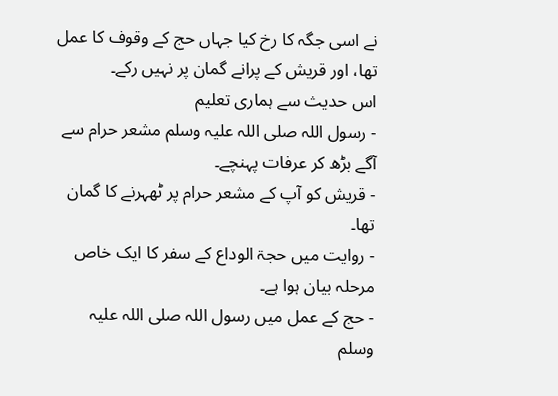نے اسی جگہ کا رخ کیا جہاں حج کے وقوف کا عمل تھا، اور قریش کے پرانے گمان پر نہیں رکے۔
اس حدیث سے ہماری تعلیم
- رسول اللہ صلی اللہ علیہ وسلم مشعر حرام سے آگے بڑھ کر عرفات پہنچے۔
- قریش کو آپ کے مشعر حرام پر ٹھہرنے کا گمان تھا۔
- روایت میں حجۃ الوداع کے سفر کا ایک خاص مرحلہ بیان ہوا ہے۔
- حج کے عمل میں رسول اللہ صلی اللہ علیہ وسلم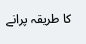کا طریقہ پرانے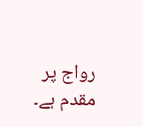رواج پر مقدم ہے۔